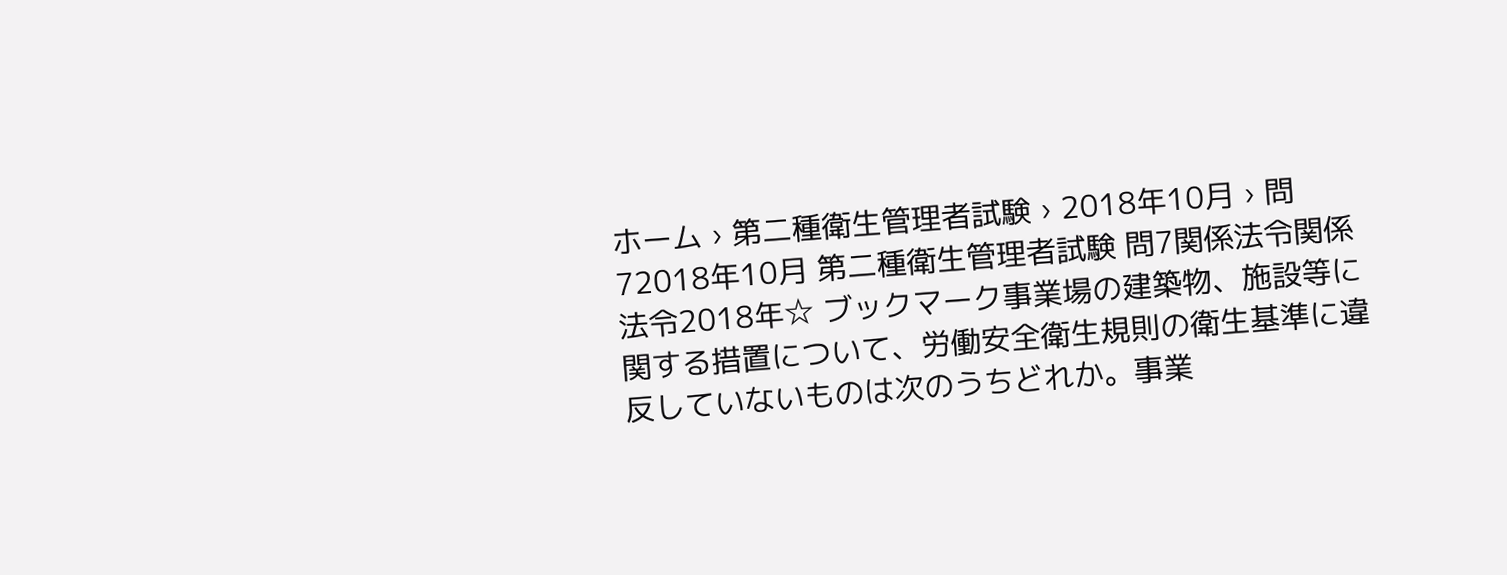ホーム › 第二種衛生管理者試験 › 2018年10月 › 問72018年10月 第二種衛生管理者試験 問7関係法令関係法令2018年☆ ブックマーク事業場の建築物、施設等に関する措置について、労働安全衛生規則の衛生基準に違反していないものは次のうちどれか。事業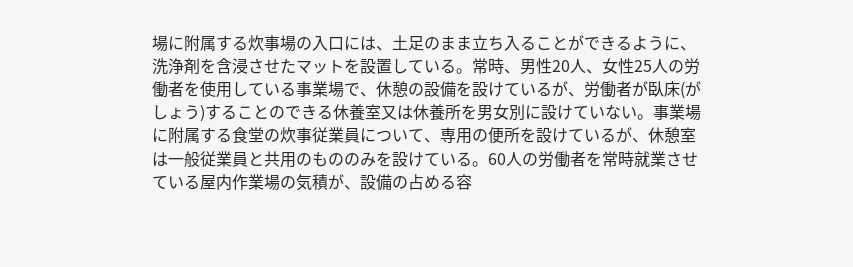場に附属する炊事場の入口には、土足のまま立ち入ることができるように、洗浄剤を含浸させたマットを設置している。常時、男性20人、女性25人の労働者を使用している事業場で、休憩の設備を設けているが、労働者が臥床(がしょう)することのできる休養室又は休養所を男女別に設けていない。事業場に附属する食堂の炊事従業員について、専用の便所を設けているが、休憩室は一般従業員と共用のもののみを設けている。60人の労働者を常時就業させている屋内作業場の気積が、設備の占める容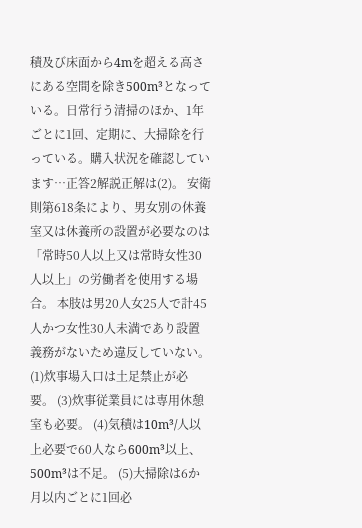積及び床面から4mを超える高さにある空間を除き500m³となっている。日常行う清掃のほか、1年ごとに1回、定期に、大掃除を行っている。購入状況を確認しています…正答2解説正解は(2)。 安衛則第618条により、男女別の休養室又は休養所の設置が必要なのは「常時50人以上又は常時女性30人以上」の労働者を使用する場合。 本肢は男20人女25人で計45人かつ女性30人未満であり設置義務がないため違反していない。 (1)炊事場入口は土足禁止が必要。 (3)炊事従業員には専用休憩室も必要。 (4)気積は10m³/人以上必要で60人なら600m³以上、500m³は不足。 (5)大掃除は6か月以内ごとに1回必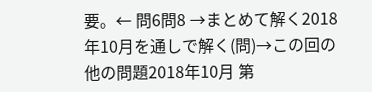要。← 問6問8 →まとめて解く2018年10月を通しで解く(問)→この回の他の問題2018年10月 第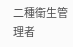二種衛生管理者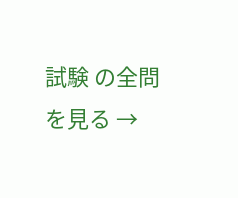試験 の全問を見る →